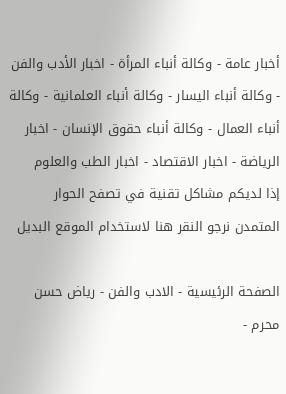أخبار عامة - وكالة أنباء المرأة - اخبار الأدب والفن - وكالة أنباء اليسار - وكالة أنباء العلمانية - وكالة أنباء العمال - وكالة أنباء حقوق الإنسان - اخبار الرياضة - اخبار الاقتصاد - اخبار الطب والعلوم
إذا لديكم مشاكل تقنية في تصفح الحوار المتمدن نرجو النقر هنا لاستخدام الموقع البديل

الصفحة الرئيسية - الادب والفن - رياض حسن محرم -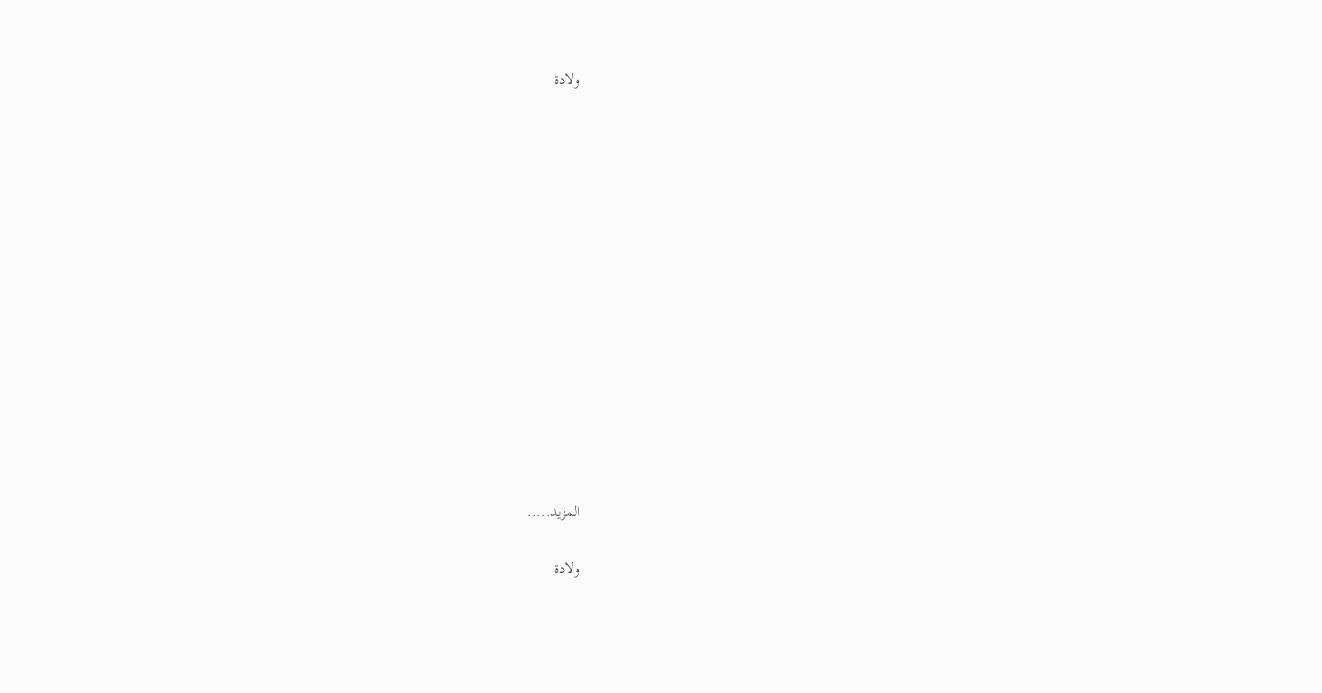ولادة














المزيد.....

ولادة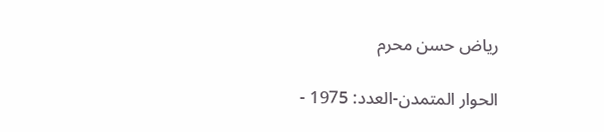رياض حسن محرم

الحوار المتمدن-العدد: 1975 -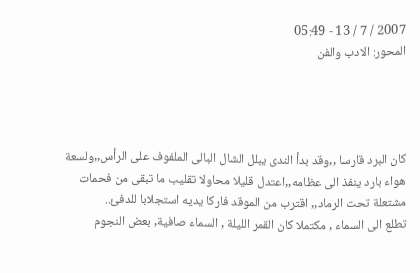2007 / 7 / 13 - 05:49
المحور: الادب والفن




كان البرد قارسا ,,وقد بدأ الندى يبلل الشال البالى الملفوف على الرأس,,ولسعة هواء بارد ينفذ الى عظامه,,اعتدل قليلا محاولا تقليب ما تبقى من فحمات مشتعلة تحت الرماد,, اقترب من الموقد فاركا يديه استجلابا للدفئ..
تطلع الى السماء , مكتملا كان القمر الليلة , السماء صافية, بعض النجوم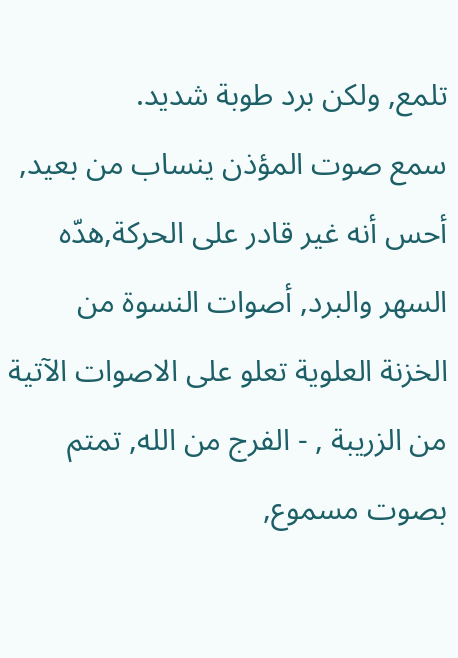تلمع, ولكن برد طوبة شديد.
سمع صوت المؤذن ينساب من بعيد, أحس أنه غير قادر على الحركة,هدّه السهر والبرد, أصوات النسوة من الخزنة العلوية تعلو على الاصوات الآتية من الزريبة , - الفرج من الله, تمتم بصوت مسموع,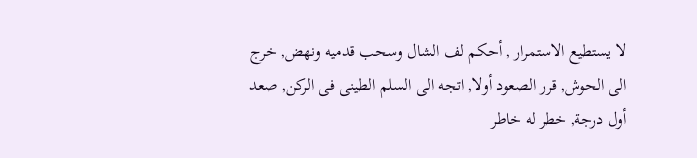لا يستطيع الاستمرار , أحكم لف الشال وسحب قدميه ونهض, خرج الى الحوش, قرر الصعود أولا, اتجه الى السلم الطينى فى الركن, صعد أول درجة, خطر له خاطر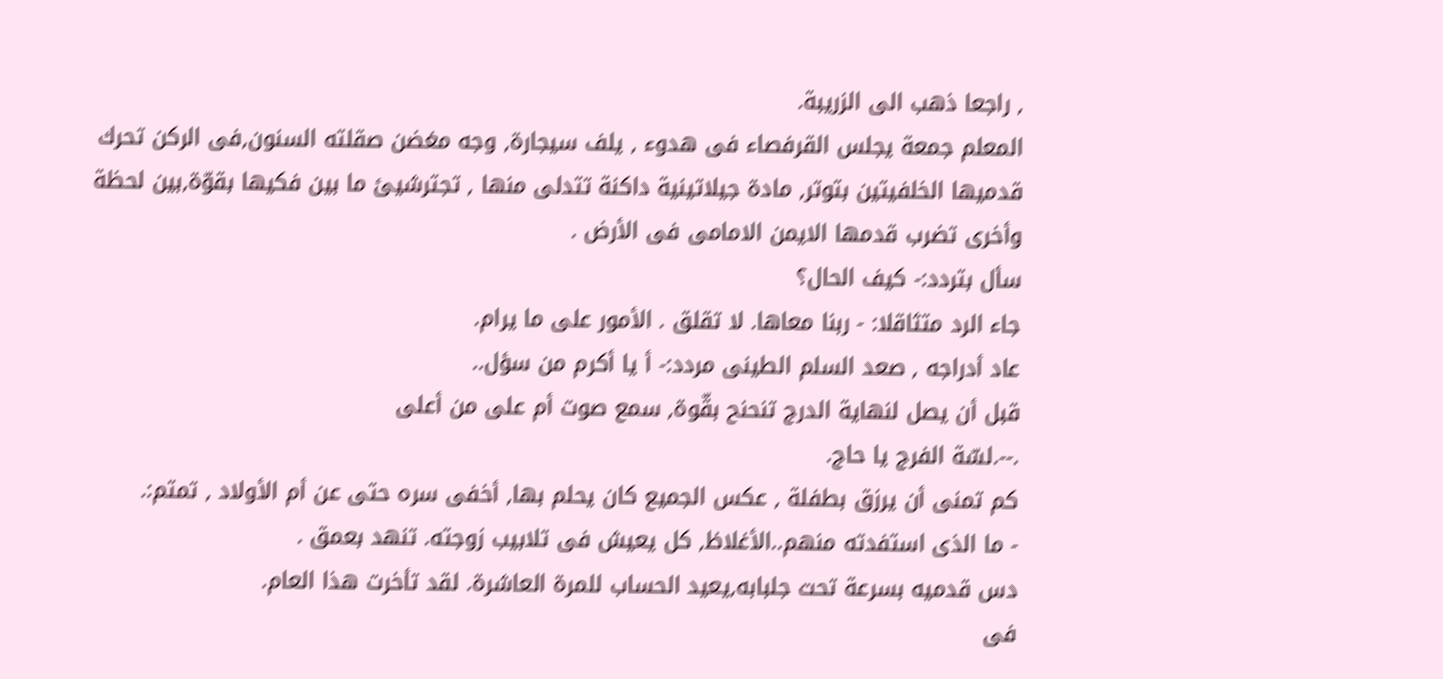, راجعا ذهب الى الزريبة.
المعلم جمعة يجلس القرفصاء فى هدوء , يلف سيجارة, وجه مغضن صقلته السنون,فى الركن تحرك قدميها الخلفيتين بتوتر, مادة جيلاتينية داكنة تتدلى منها , تجترشيئ ما بين فكيها بقوّة,بين لحظة وأخرى تضرب قدمها الايمن الامامى فى الأرض .
سأل بتردد:- كيف الحال؟
جاء الرد متثاقلا: - ربنا معاها. لا تقلق . الأمور على ما يرام.
عاد أدراجه , صعد السلم الطينى مردد:- أ يا أكرم من سؤل..
قبل أن يصل لنهاية الدرج تنحنح بقّوة, سمع صوت أم على من أعلى
.--.لسّة الفرج يا حاج.
كم تمنى أن يرزق بطفلة , عكس الجميع كان يحلم بها, أخفى سره حتى عن أم الأولاد , تمتم:.
- ما الذى استفدته منهم..الأغلاظ, كل يعيش فى تلابيب زوجته. تنهد بعمق .
دس قدميه بسرعة تحت جلبابه,يعيد الحساب للمرة العاشرة. لقد تأخرت هذا العام.
فى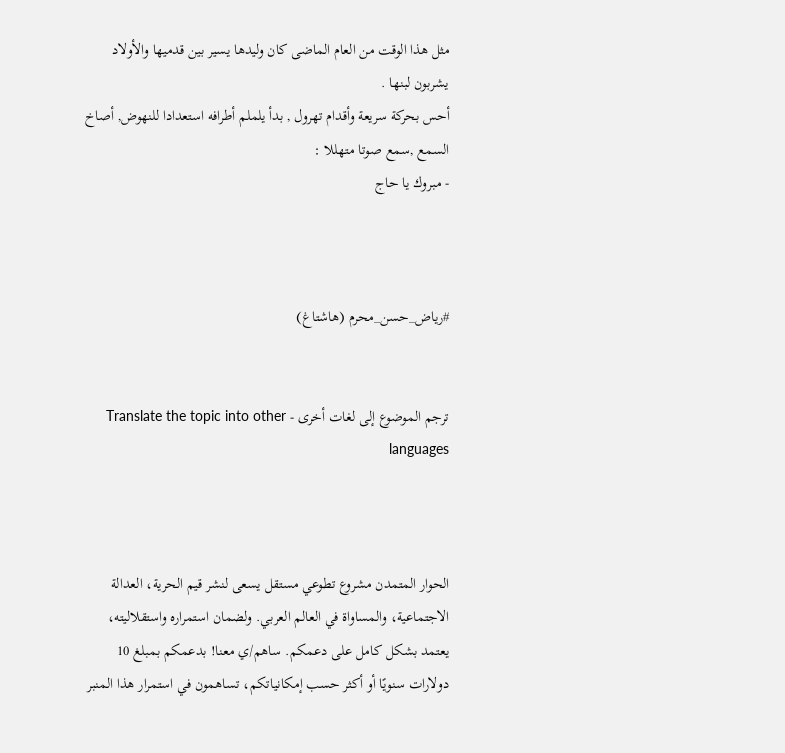مثل هذا الوقت من العام الماضى كان وليدها يسير بين قدميها والأولاد يشربون لبنها .
أحس بحركة سريعة وأقدام تهرول , بدأ يلملم أطرافه استعدادا للنهوض, أصاخ السمع ,سمع صوتا متهللا :
- مبروك يا حاج



#رياض_حسن_محرم (هاشتاغ)


ترجم الموضوع إلى لغات أخرى - Translate the topic into other languages



الحوار المتمدن مشروع تطوعي مستقل يسعى لنشر قيم الحرية، العدالة الاجتماعية، والمساواة في العالم العربي. ولضمان استمراره واستقلاليته، يعتمد بشكل كامل على دعمكم. ساهم/ي معنا! بدعمكم بمبلغ 10 دولارات سنويًا أو أكثر حسب إمكانياتكم، تساهمون في استمرار هذا المنبر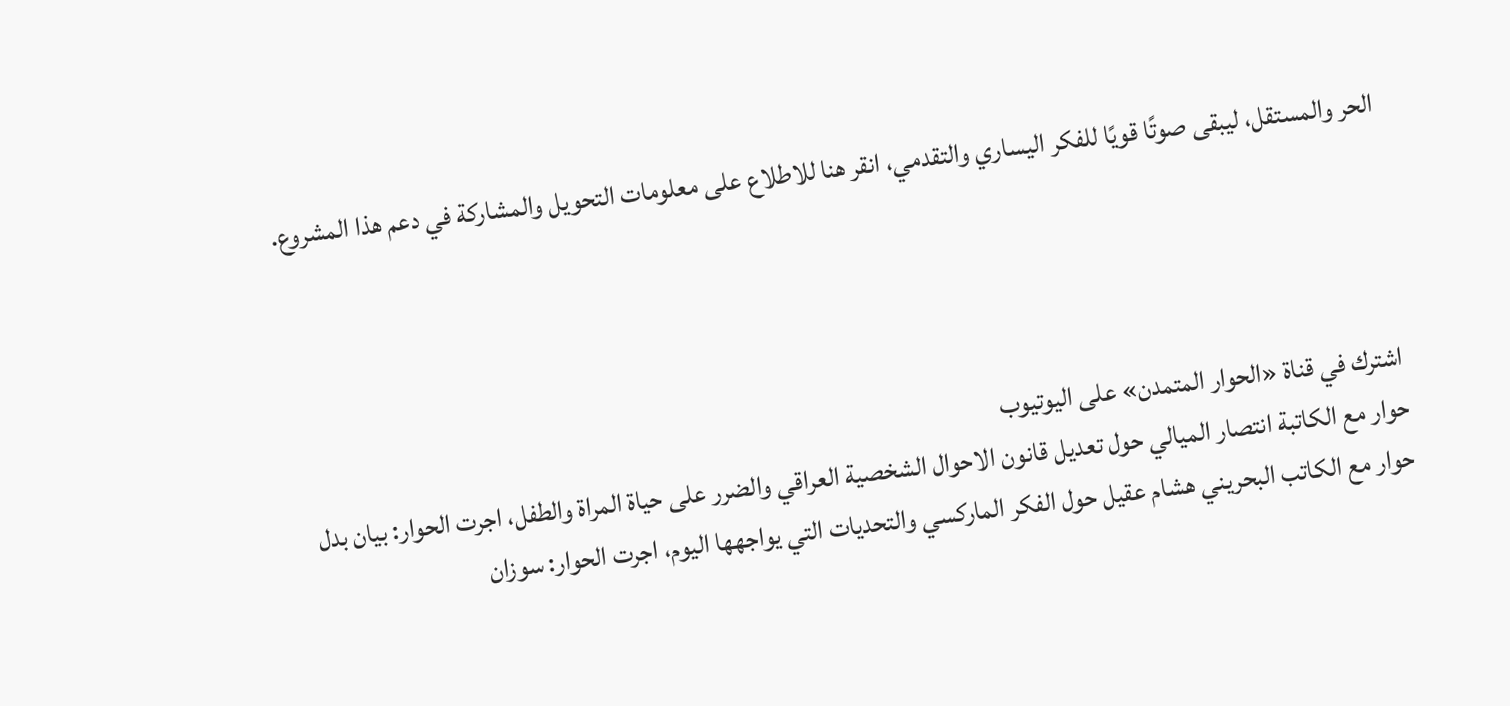الحر والمستقل، ليبقى صوتًا قويًا للفكر اليساري والتقدمي، انقر هنا للاطلاع على معلومات التحويل والمشاركة في دعم هذا المشروع.




اشترك في قناة «الحوار المتمدن» على اليوتيوب
حوار مع الكاتبة انتصار الميالي حول تعديل قانون الاحوال الشخصية العراقي والضرر على حياة المراة والطفل، اجرت الحوار: بيان بدل
حوار مع الكاتب البحريني هشام عقيل حول الفكر الماركسي والتحديات التي يواجهها اليوم، اجرت الحوار: سوزان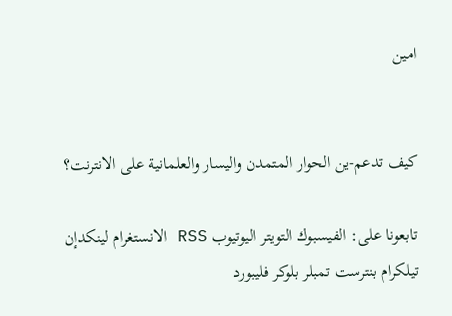امين


كيف تدعم-ين الحوار المتمدن واليسار والعلمانية على الانترنت؟

تابعونا على: الفيسبوك التويتر اليوتيوب RSS الانستغرام لينكدإن تيلكرام بنترست تمبلر بلوكر فليبورد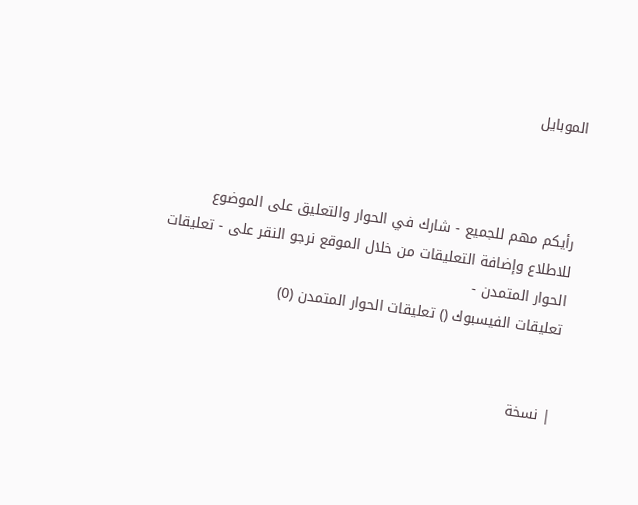الموبايل



رأيكم مهم للجميع - شارك في الحوار والتعليق على الموضوع
للاطلاع وإضافة التعليقات من خلال الموقع نرجو النقر على - تعليقات الحوار المتمدن -
تعليقات الفيسبوك () تعليقات الحوار المتمدن (0)


| نسخة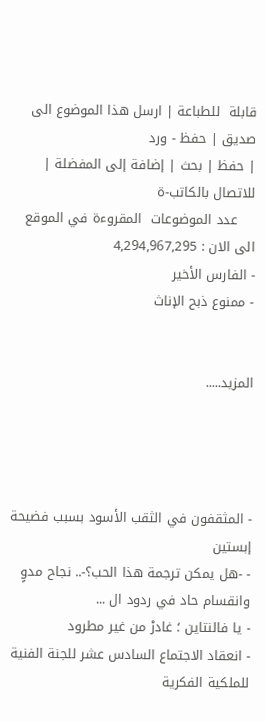قابلة  للطباعة | ارسل هذا الموضوع الى صديق | حفظ - ورد
| حفظ | بحث | إضافة إلى المفضلة | للاتصال بالكاتب-ة
    عدد الموضوعات  المقروءة في الموقع  الى الان : 4,294,967,295
- الفارس الأخير
- ممنوع ذبح الإناث


المزيد.....




- المثقفون في الثقب الأسود بسبب فضيحة إبستين
- -هل يمكن ترجمة هذا الحب؟-.. نجاح مدوٍ وانقسام حاد في ردود ال ...
- يا فالنتاين ؛ غادرْ من غير مطرود
- انعقاد الاجتماع السادس عشر للجنة الفنية للملكية الفكرية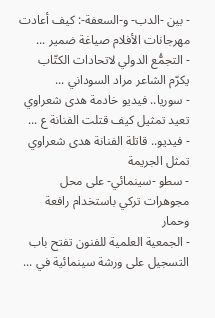- بين -الدب- و-السعفة-: كيف أعادت مهرجانات الأفلام صياغة ضمير ...
- التجمُّع الدولي لاتحادات الكتّاب يكرّم الشاعر مراد السوداني ...
- سوريا.. فيديو خادمة هدى شعراوي تعيد تمثيل كيف قتلت الفنانة ع ...
- فيديو.. قاتلة الفنانة هدى شعراوي تمثل الجريمة
- سطو -سينمائي- على محل مجوهرات تركي باستخدام رافعة وحمار
- الجمعية العلمية للفنون تفتح باب التسجيل على ورشة سينمائية في ...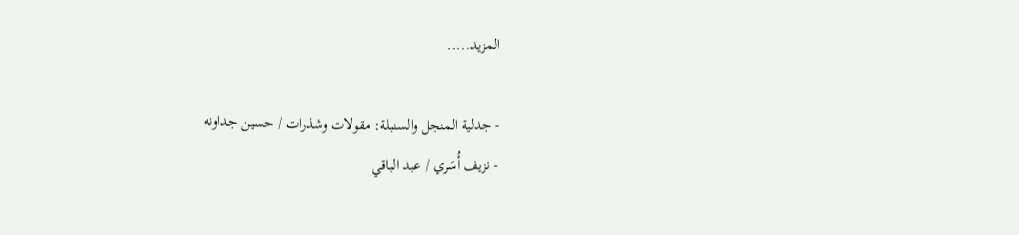المزيد.....

- جدلية المنجل والسنبلة: مقولات وشذرات / حسين جداونه
- نزيف أُسَري / عبد الباقي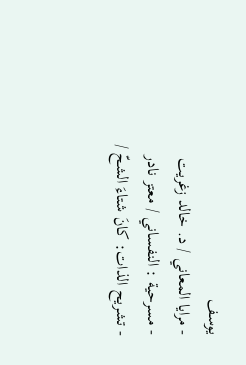يوسف
- مرايا المعاني / د. خالد زغريت
- مسرحية : النفساني / معتز نادر
- تشريح الذات: كانَ شتاءَ الشحّ /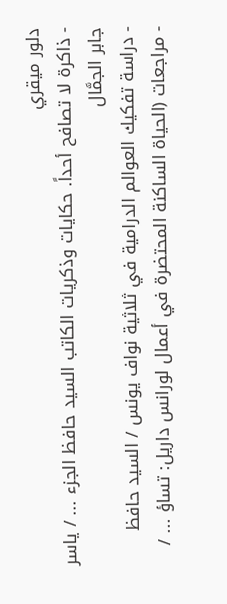دلور ميقري
- ذاكرة لا تصافح أحداً. حكايات وذكريات الكاتب السيد حافظ الجزء ... / ياسر جابر الجمَّال
- دراسة تفكيك العوالم الدرامية في ثلاثية نواف يونس / السيد حافظ
- مراجعات (الحياة الساكنة المحتضرة في أعمال لورانس داريل: تساؤ ... /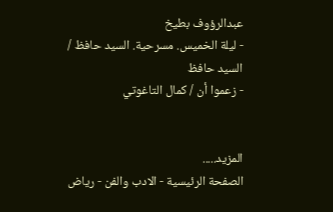عبدالرؤوف بطيخ
- ليلة الخميس. مسرحية. السيد حافظ / السيد حافظ
- زعموا أن / كمال التاغوتي


المزيد.....
الصفحة الرئيسية - الادب والفن - رياض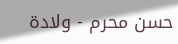حسن محرم - ولادة